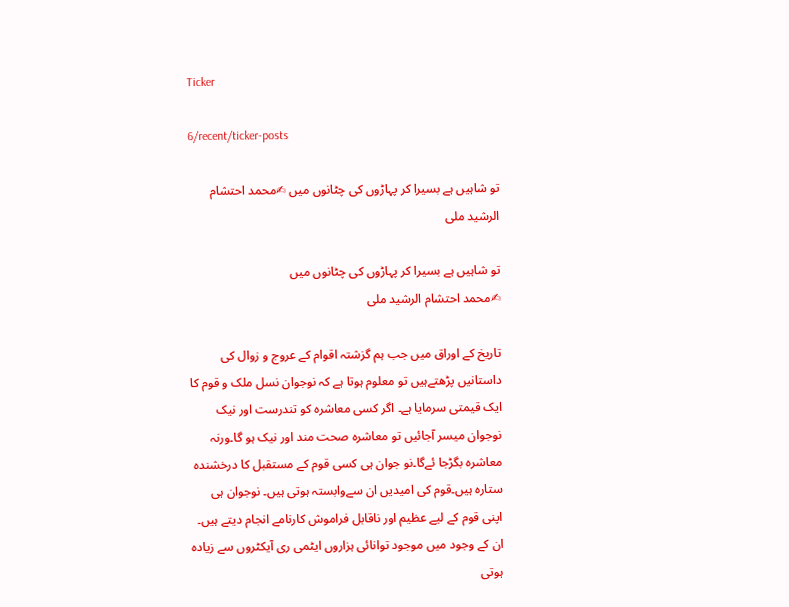Ticker

6/recent/ticker-posts

تو شاہیں ہے بسیرا کر پہاڑوں کی چٹانوں میں ✍محمد احتشام الرشید ملی

تو شاہیں ہے بسیرا کر پہاڑوں کی چٹانوں میں
✍محمد احتشام الرشید ملی

تاریخ کے اوراق میں جب ہم گزشتہ اقوام کے عروج و زوال کی داستانیں پڑھتےہیں تو معلوم ہوتا ہے کہ نوجوان نسل ملک و قوم کا ایک قیمتی سرمایا ہے۔ اگر کسی معاشرہ کو تندرست اور نیک نوجوان میسر آجائیں تو معاشرہ صحت مند اور نیک ہو گا۔ورنہ معاشرہ بگڑجا ئےگا۔نو جوان ہی کسی قوم کے مستقبل کا درخشندہ ستارہ ہیں۔قوم کی امیدیں ان سےوابستہ ہوتی ہیں۔ نوجوان ہی اپنی قوم کے لیے عظیم اور ناقابل فراموش کارنامے انجام دیتے ہیں۔ ان کے وجود میں موجود توانائی ہزاروں ایٹمی ری آیکٹروں سے زیادہ ہوتی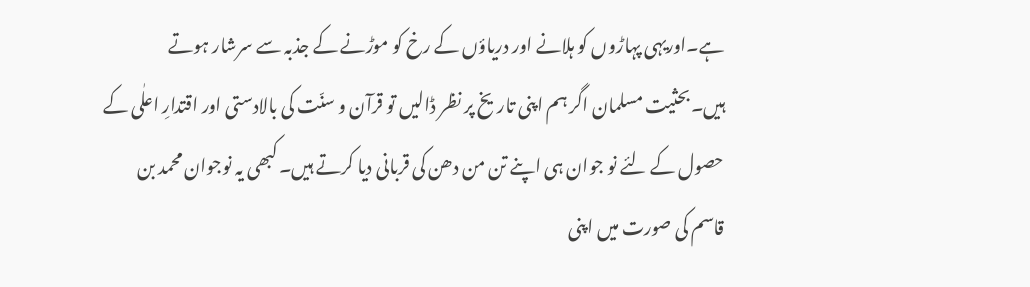ہے۔اوریہی پہاڑوں کو ہلانے اور دریاؤں کے رخ کو موڑنے کے جذبہ سے سرشار ہوتے ہیں۔بحثیت مسلمان اگر ہم اپنی تاریخ پر نظر ڈالیں تو قرآن و سنّت کی بالادستی اور اقتدارِ اعلٰی کے حصول کے لئے نو جوان ہی اپنے تن من دھن کی قربانی دیا کرتے ہیں۔ کبھی یہ نوجوان محمد بن قاسم کی صورت میں اپنی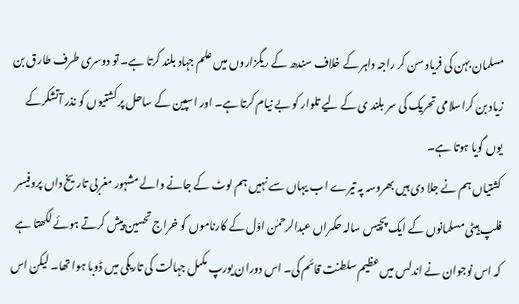مسلمان بہن کی فریاد سن کر راجہ داہر کے خلاف سندھ کے ریگزاروں میں علم جہاد بلند کرتا ہے۔ تو دوسری طرف طارق بن زیاد بن کراسلامی تحریک کی سر بلند ی کے لیے تلوار کو بے نیام کرتا ہے۔ اور اسپین کے ساحل پر کشتیوں کو نذر آتشکرکے یوں گویا ہوتا ہے۔
کشتیاں ہم نے جلا دی ہیں بھروسہ پہ تیرے اب یہاں سے نہیں ہم لوٹ کے جانے والے مشہور مغربی تاریخ داں پروفیسر فلپ ہیٹی مسلمانوں کے ایک پچیس سالہ حکمراں عبدالرحمٰن اوّل کے کارناموں کو خراج تحسین پیش کرتے ہوئے لکھتا ہے کہ اس نوجوان نے اندلس میں عظیم سلطنت قائم کی۔ اس دوران یورپ مکمل جہالت کی تاریکی میں ڈوبا ہوا تھا۔ لیکن اس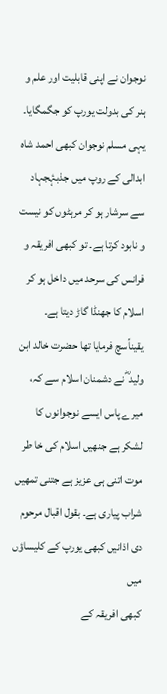نوجوان نے اپنی قابلیت اور علم و ہنر کی بدولت یورپ کو جگمگایا۔ یہی مسلم نوجوان کبھی احمد شاہ ابدالی کے روپ میں جذبۂجہاد سے سرشار ہو کر مرہٹوں کو نیست و نابود کرتا ہے۔ تو کبھی افریقہ و فرانس کی سرحد میں داخل ہو کر اسلام کا جھنڈا گاڑ دیتا ہے۔ یقیناًسچ فرمایا تھا حضرت خالد ابن ولید ؓ نے دشمنان اسلام سے کہ، میرے پاس ایسے نوجوانوں کا لشکر ہے جنھیں اسلام کی خا طر موت اتنی ہی عزیز ہے جتنی تمھیں شراب پیاری ہے۔ بقول اقبال مرحوم
دی اذانیں کبھی یورپ کے کلیساؤں میں
کبھی افریقہ کے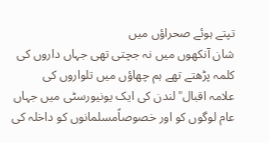تپتے ہوئے صحراؤں میں
شان آنکھوں میں نہ جچتی تھی جہاں داروں کی
کلمہ پڑھتے تھے ہم چھاؤں میں تلواروں کی
علامہ اقبال ؒ لندن کی ایک یونیورسٹی میں جہاں عام لوگوں کو اور خصوصاًمسلمانوں کو داخلہ کی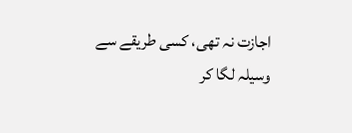اجازت نہ تھی، کسی طریقے سے وسیلہ لگا کر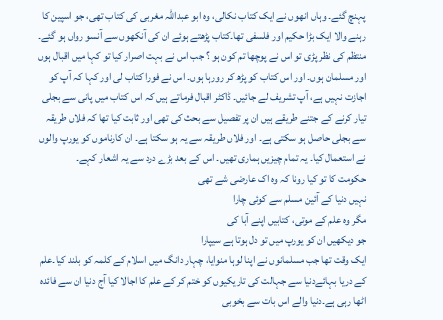پہنچ گئے۔ وہاں انھوں نے ایک کتاب نکالی، وہ ابو عبداللہ مغربی کی کتاب تھی، جو اسپین کا رہنے والا ایک بڑا حکیم اور فلسفی تھا۔کتاب پڑھتے ہوئے ان کی آنکھوں سے آنسو رواں ہو گئے۔ منتظم کی نظر پڑی تو اس نے پوچھا تم کون ہو ؟ جب اس نے بہت اصرار کیا تو کہا میں اقبال ہوں اور مسلمان ہوں۔ اور اس کتاب کو پڑھ کر رورہا ہوں۔ اس نے فورا کتاب لی اور کہا کہ آپ کو اجازت نہیں ہے، آپ تشریف لے جائیں۔ ڈاکٹر اقبال فرماتے ہیں کہ اس کتاب میں پانی سے بجلی تیار کرنے کے جتنے طریقے ہیں ان پر تفصیل سے بحث کی تھی اور ثابت کیا تھا کہ فلاں طریقہ سے بجلی حاصل ہو سکتی ہے۔ اور فلاں طریقہ سے یہ ہو سکتا ہے۔ ان کارناموں کو یورپ والوں نے استعمال کیا۔ یہ تمام چیزیں ہماری تھیں۔ اس کے بعد بڑے درد سے یہ اشعار کہے۔
حکومت کا تو کیا رونا کہ وہ اک عارضی شے تھی
نہیں دنیا کے آئین مسلم سے کوئی چارا
مگر وہ علم کے موتی، کتابیں اپنے آبا کی
جو دیکھیں ان کو یورپ میں تو دل ہوتا ہے سیپارا
ایک وقت تھا جب مسلمانوں نے اپنا لوہا منوایا، چہار دانگ میں اسلام کے کلمہ کو بلند کیا۔علم کے دریا بہائےدنیا سے جہالت کی تاریکیوں کو ختم کر کے علم کا اجالا کیا آج دنیا ان سے فائدہ اٹھا رہی ہے۔دنیا والے اس بات سے بخوبی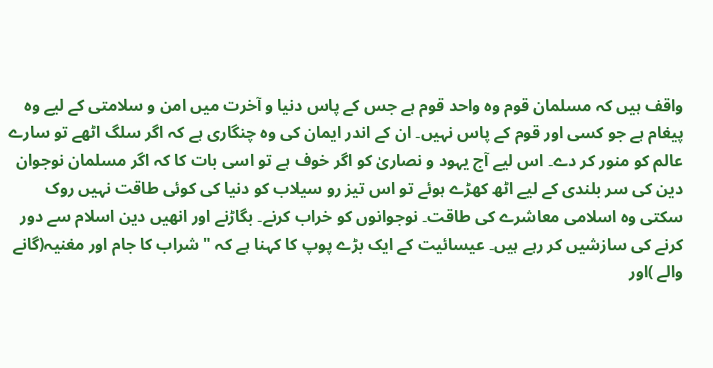واقف ہیں کہ مسلمان قوم وہ واحد قوم ہے جس کے پاس دنیا و آخرت میں امن و سلامتی کے لیے وہ پیغام ہے جو کسی اور قوم کے پاس نہیں۔ ان کے اندر ایمان کی وہ چنگاری ہے کہ اگر سلگ اٹھے تو سارے عالم کو منور کر دے۔ اس لیے آج یہود و نصاریٰ کو اگر خوف ہے تو اسی بات کا کہ اگر مسلمان نوجوان دین کی سر بلندی کے لیے اٹھ کھڑے ہوئے تو اس تیز رو سیلاب کو دنیا کی کوئی طاقت نہیں روک سکتی وہ اسلامی معاشرے کی طاقت۔ نوجوانوں کو خراب کرنے۔ بگاڑنے اور انھیں دین اسلام سے دور کرنے کی سازشیں کر رہے ہیں۔ عیسائیت کے ایک بڑے پوپ کا کہنا ہے کہ "شراب کا جام اور مغنیہ(گانے والے )اور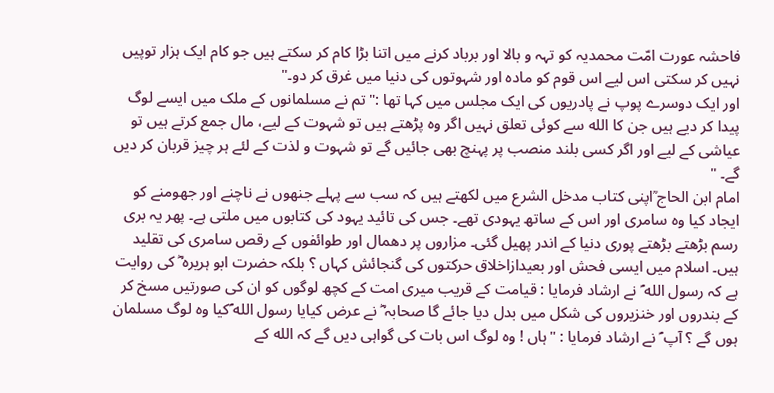فاحشہ عورت امّت محمدیہ کو تہہ و بالا اور برباد کرنے میں اتنا بڑا کام کر سکتے ہیں جو کام ایک ہزار توپیں نہیں کر سکتی اس لیے اس قوم کو مادہ اور شہوتوں کی دنیا میں غرق کر دو۔"
اور ایک دوسرے پوپ نے پادریوں کی ایک مجلس میں کہا تھا :"تم نے مسلمانوں کے ملک میں ایسے لوگ پیدا کر دیے ہیں جن کا الله سے کوئی تعلق نہیں اگر وہ پڑھتے ہیں تو شہوت کے لیے، مال جمع کرتے ہیں تو عیاشی کے لیے اور اگر کسی بلند منصب پر پہنچ بھی جائیں گے تو شہوت و لذت کے لئے ہر چیز قربان کر دیں گے۔ "
امام ابن الحاج ؒاپنی کتاب مدخل الشرع میں لکھتے ہیں کہ سب سے پہلے جنھوں نے ناچنے اور جھومنے کو ایجاد کیا وہ سامری اور اس کے ساتھ یہودی تھے۔ جس کی تائید یہود کی کتابوں میں ملتی ہے۔ پھر یہ بری رسم بڑھتے بڑھتے پوری دنیا کے اندر پھیل گئی۔ مزاروں پر دھمال اور طوائفوں کے رقص سامری کی تقلید ہیں۔ اسلام میں ایسی فحش اور بعیدازاخلاق حرکتوں کی گنجائش کہاں ؟ بلکہ حضرت ابو ہریرہ ؓ کی روایت ہے کہ رسول الله ؐ نے ارشاد فرمایا : قیامت کے قریب میری امت کے کچھ لوگوں کو ان کی صورتیں مسخ کر کے بندروں اور خنزیروں کی شکل میں بدل دیا جائے گا صحابہ ؓ نے عرض کیایا رسول الله ؐکیا وہ لوگ مسلمان ہوں گے ؟ آپ ؐ نے ارشاد فرمایا : "ہاں ! وہ لوگ اس بات کی گواہی دیں گے کہ الله کے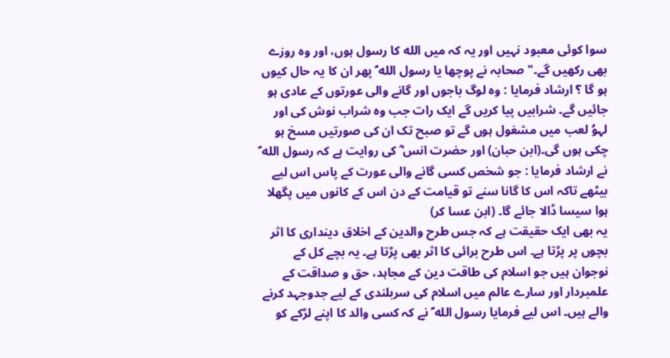سوا کوئی معبود نہیں اور یہ کہ میں الله کا رسول ہوں، اور وہ روزے بھی رکھیں گے۔"صحابہ نے پوچھا یا رسول الله ؐ پھر ان کا یہ حال کیوں ہو گا ؟ ارشاد فرمایا : وہ لوگ باجوں اور گانے والی عورتوں کے عادی ہو جائیں گے۔ شرابیں پیا کریں گے ایک رات جب وہ شراب نوش کی اور لہوُ لعب میں مشغول ہوں گے تو صبح تک ان کی صورتیں مسخ ہو چکی ہوں گی۔(ابن حبان) اور حضرت انس ؓ کی روایت ہے کہ رسول الله ؐ نے ارشاد فرمایا : جو شخص کسی گانے والی عورت کے پاس اس لیے بیٹھے تاکہ اس کا گانا سنے تو قیامت کے دن اس کے کانوں میں پگھلا ہوا سیسا ڈالا جائے گا۔ (ابن عسا کر)
یہ بھی ایک حقیقت ہے کہ جس طرح والدین کے اخلاق دینداری کا اثر بچوں پر پڑتا ہے۔ اس طرح برائی کا اثر بھی پڑتا ہے۔ یہ بچے کل کے نوجوان ہیں جو اسلام کی طاقت دین کے مجاہد، حق و صداقت کے علمبردار اور سارے عالم میں اسلام کی سربلندی کے لیے جدوجہد کرنے والے ہیں۔ اس لیے فرمایا رسول الله ؐ نے کہ کسی والد کا اپنے لڑکے کو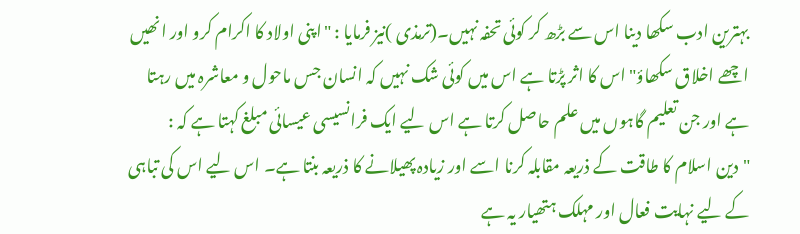بہترین ادب سکھا دینا اس سے بڑھ کر کوئی تحفہ نہیں۔(ترمذی )نیز فرمایا : "اپنی اولاد کا اکرام کرو اور انھیں اچھے اخلاق سکھاؤ" اس کا اثر پڑتا ہے اس میں کوئی شک نہیں کہ انسان جس ماحول و معاشرہ میں رہتا ہے اور جن تعلیم گاہوں میں علم حاصل کرتا ہے اس لیے ایک فرانسیسی عیسائی مبلغ کہتا ہے کہ :
"دین اسلام کا طاقت کے ذریعہ مقابلہ کرنا اسے اور زیادہ پھیلانے کا ذریعہ بنتا ہے۔ اس لیے اس کی تباہی کے لیے نہایت فعال اور مہلک ہتھیار یہ ہے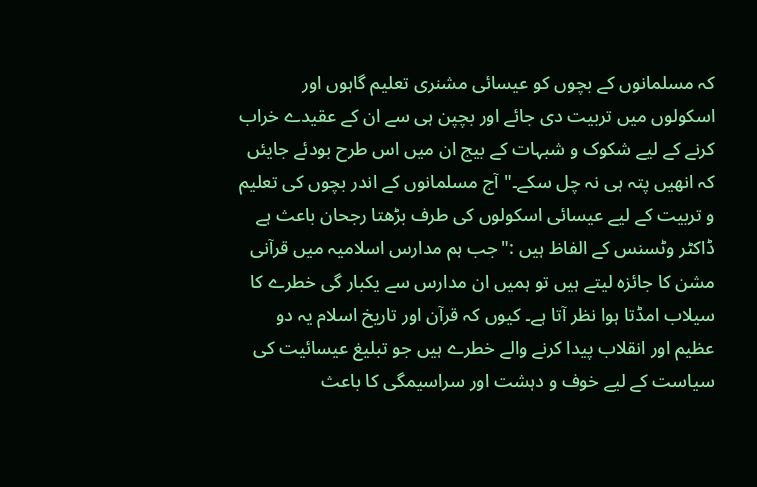کہ مسلمانوں کے بچوں کو عیسائی مشنری تعلیم گاہوں اور اسکولوں میں تربیت دی جائے اور بچپن ہی سے ان کے عقیدے خراب کرنے کے لیے شکوک و شبہات کے بیج ان میں اس طرح بودئے جایئں کہ انھیں پتہ ہی نہ چل سکے۔"آج مسلمانوں کے اندر بچوں کی تعلیم و تربیت کے لیے عیسائی اسکولوں کی طرف بڑھتا رجحان باعث ہے ڈاکٹر وٹسنس کے الفاظ ہیں :"جب ہم مدارس اسلامیہ میں قرآنی مشن کا جائزہ لیتے ہیں تو ہمیں ان مدارس سے یکبار گی خطرے کا سیلاب امڈتا ہوا نظر آتا ہے۔ کیوں کہ قرآن اور تاریخ اسلام یہ دو عظیم اور انقلاب پیدا کرنے والے خطرے ہیں جو تبلیغ عیسائیت کی سیاست کے لیے خوف و دہشت اور سراسیمگی کا باعث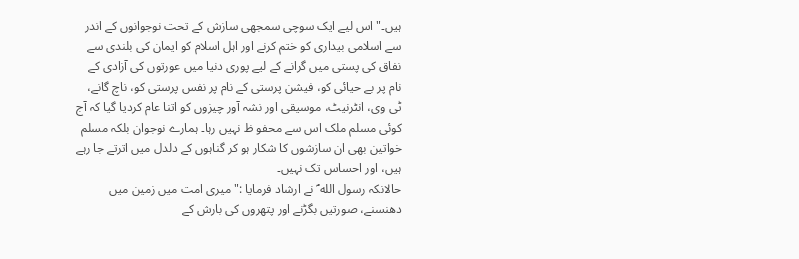ہیں۔"اس لیے ایک سوچی سمجھی سازش کے تحت نوجوانوں کے اندر سے اسلامی بیداری کو ختم کرنے اور اہل اسلام کو ایمان کی بلندی سے نفاق کی پستی میں گرانے کے لیے پوری دنیا میں عورتوں کی آزادی کے نام پر بے حیائی کو، فیشن پرستی کے نام پر نفس پرستی کو، ناچ گانے، ٹی وی، انٹرنیٹ، موسیقی اور نشہ آور چیزوں کو اتنا عام کردیا گیا کہ آج کوئی مسلم ملک اس سے محفو ظ نہیں رہا۔ ہمارے نوجوان بلکہ مسلم خواتین بھی ان سازشوں کا شکار ہو کر گناہوں کے دلدل میں اترتے جا رہے ہیں، اور احساس تک نہیں۔
حالانکہ رسول الله ؐ نے ارشاد فرمایا :"میری امت میں زمین میں دھنسنے، صورتیں بگڑنے اور پتھروں کی بارش کے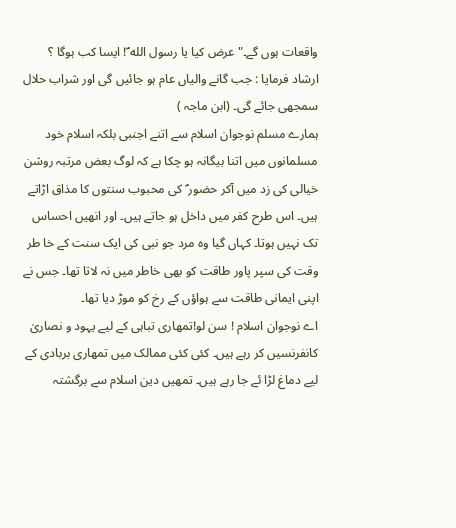واقعات ہوں گے۔" عرض کیا یا رسول الله ؐ! ایسا کب ہوگا ؟ ارشاد فرمایا : جب گانے والیاں عام ہو جائیں گی اور شراب حلال سمجھی جائے گی۔ (ابن ماجہ )
ہمارے مسلم نوجوان اسلام سے اتنے اجنبی بلکہ اسلام خود مسلمانوں میں اتنا بیگانہ ہو چکا ہے کہ لوگ بعض مرتبہ روشن خیالی کی زد میں آکر حضور ؐ کی محبوب سنتوں کا مذاق اڑاتے ہیں۔ اس طرح کفر میں داخل ہو جاتے ہیں۔ اور انھیں احساس تک نہیں ہوتا۔ کہاں گیا وہ مرد جو نبی کی ایک سنت کے خا طر وقت کی سپر پاور طاقت کو بھی خاطر میں نہ لاتا تھا۔ جس نے اپنی ایمانی طاقت سے ہواؤں کے رخ کو موڑ دیا تھا۔
اے نوجوان اسلام ! سن لو!تمھاری تباہی کے لیے یہود و نصاریٰ کانفرنسیں کر رہے ہیں۔ کئی کئی ممالک میں تمھاری بربادی کے لیے دماغ لڑا ئے جا رہے ہیں۔ تمھیں دین اسلام سے برگشتہ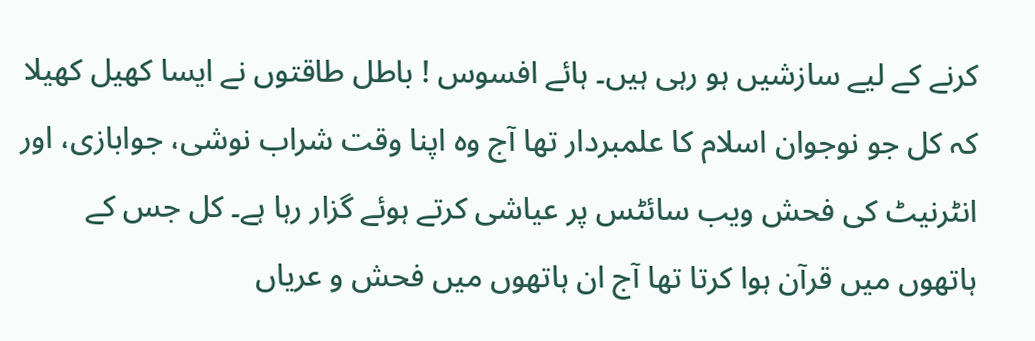کرنے کے لیے سازشیں ہو رہی ہیں۔ ہائے افسوس ! باطل طاقتوں نے ایسا کھیل کھیلا کہ کل جو نوجوان اسلام کا علمبردار تھا آج وہ اپنا وقت شراب نوشی، جوابازی، اور انٹرنیٹ کی فحش ویب سائٹس پر عیاشی کرتے ہوئے گزار رہا ہے۔ کل جس کے ہاتھوں میں قرآن ہوا کرتا تھا آج ان ہاتھوں میں فحش و عریاں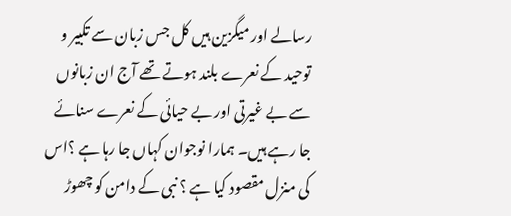رسالے اور میگزین ہیں کل جس زبان سے تکبیر و توحید کے نعرے بلند ہوتے تھے آج ان زبانوں سے بے غیرتی اور بے حیائی کے نعرے سنائے جا رہے ہیں۔ ہمارا نوجوان کہاں جا رہا ہے ؟اس کی منزل مقصود کیا ہے ؟ نبی کے دامن کو چھوڑ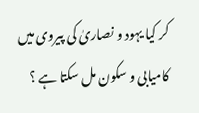کر کیا یہود و نصاریٰ کی پیروی میں کامیابی و سکون مل سکتا ہے ؟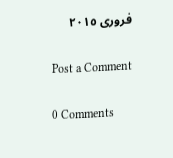فروری ٢٠١٥

Post a Comment

0 Comments